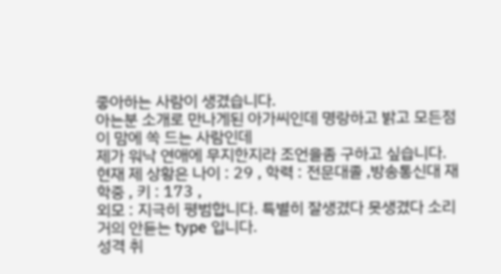좋아하는 사람이 생겼습니다.
아는분 소개로 만나게된 아가씨인데 명랑하고 밝고 모든점이 맘에 쏙 드는 사람인데
제가 워낙 연애에 무지한지라 조언을좀 구하고 싶습니다.
현재 제 상황은 나이 : 29 , 학력 : 전문대졸 ,방송통신대 재학중 , 키 : 173 ,
외모 : 지극히 평범합니다. 특별히 잘생겼다 못생겼다 소리 거의 안듣는 type 입니다.
성격 취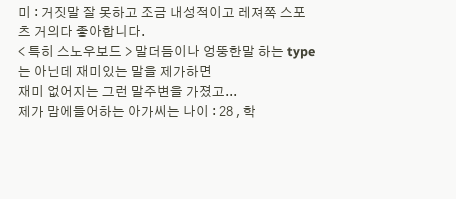미 : 거짓말 잘 못하고 조금 내성적이고 레져쪽 스포츠 거의다 좋아합니다.
< 특히 스노우보드 > 말더듬이나 엉뚱한말 하는 type는 아닌데 재미있는 말을 제가하면
재미 없어지는 그런 말주변을 가졌고...
제가 맘에들어하는 아가씨는 나이 : 28 , 학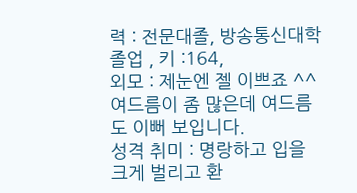력 : 전문대졸, 방송통신대학 졸업 , 키 :164,
외모 : 제눈엔 젤 이쁘죠 ^^ 여드름이 좀 많은데 여드름도 이뻐 보입니다.
성격 취미 : 명랑하고 입을 크게 벌리고 환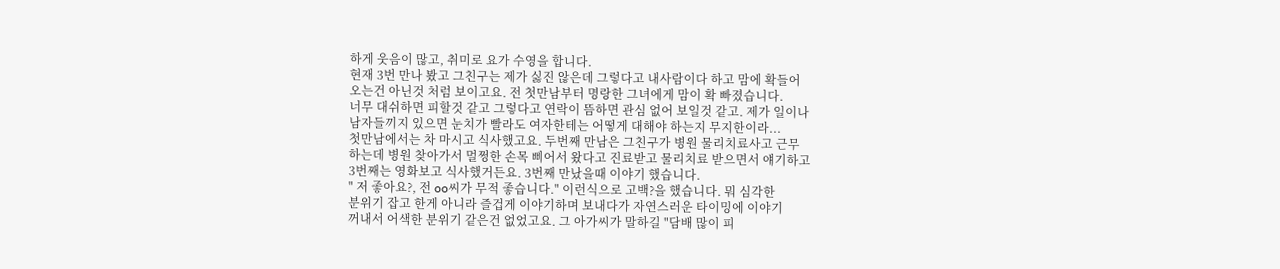하게 웃음이 많고, 취미로 요가 수영을 합니다.
현재 3번 만나 봤고 그친구는 제가 싫진 않은데 그렇다고 내사람이다 하고 맘에 확들어
오는건 아닌것 처럼 보이고요. 전 첫만남부터 명랑한 그녀에게 맘이 확 빠졌습니다.
너무 대쉬하면 피할것 같고 그렇다고 연락이 뜸하면 관심 없어 보일것 같고. 제가 일이나
남자들끼지 있으면 눈치가 빨라도 여자한테는 어떻게 대해야 하는지 무지한이라...
첫만남에서는 차 마시고 식사했고요. 두번째 만남은 그친구가 병원 물리치료사고 근무
하는데 병원 찾아가서 멀쩡한 손목 삐어서 왔다고 진료받고 물리치료 받으면서 얘기하고
3번째는 영화보고 식사했거든요. 3번째 만났을때 이야기 했습니다.
" 저 좋아요?, 전 oo씨가 무적 좋습니다." 이런식으로 고백?을 했습니다. 뭐 심각한
분위기 잡고 한게 아니라 즐겁게 이야기하며 보내다가 자연스러운 타이밍에 이야기
꺼내서 어색한 분위기 같은건 없었고요. 그 아가씨가 말하길 "담배 많이 피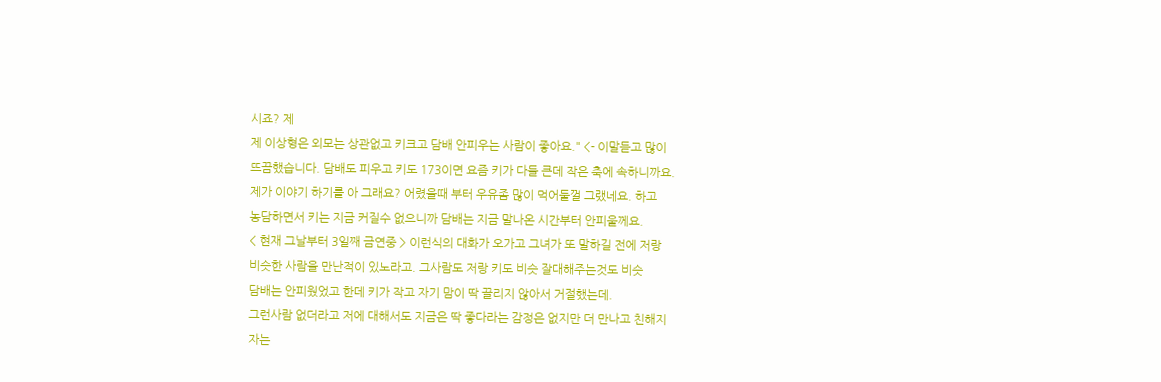시죠? 제
제 이상형은 외모는 상관없고 키크고 담배 안피우는 사람이 좋아요." <- 이말듣고 많이
뜨끔했습니다. 담배도 피우고 키도 173이면 요즘 키가 다들 큰데 작은 축에 속하니까요.
제가 이야기 하기를 아 그래요? 어렸을때 부터 우유좀 많이 먹어둘껄 그랬네요. 하고
농담하면서 키는 지금 커질수 없으니까 담배는 지금 말나온 시간부터 안피울께요.
< 현재 그날부터 3일째 금연중 > 이런식의 대화가 오가고 그녀가 또 말하길 전에 저랑
비슷한 사람을 만난적이 있노라고. 그사람도 저랑 키도 비슷 잘대해주는것도 비슷
담배는 안피웠었고 한데 키가 작고 자기 맘이 딱 끌리지 않아서 거절했는데.
그런사람 없더라고 저에 대해서도 지금은 딱 좋다라는 감정은 없지만 더 만나고 친해지
자는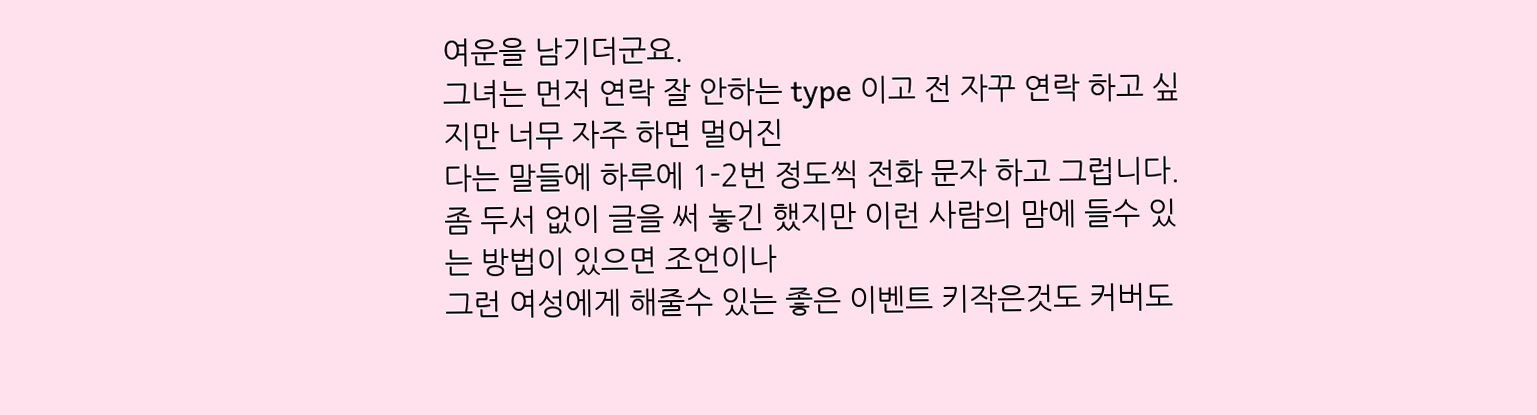여운을 남기더군요.
그녀는 먼저 연락 잘 안하는 type 이고 전 자꾸 연락 하고 싶지만 너무 자주 하면 멀어진
다는 말들에 하루에 1-2번 정도씩 전화 문자 하고 그럽니다.
좀 두서 없이 글을 써 놓긴 했지만 이런 사람의 맘에 들수 있는 방법이 있으면 조언이나
그런 여성에게 해줄수 있는 좋은 이벤트 키작은것도 커버도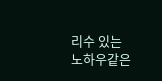리수 있는 노하우같은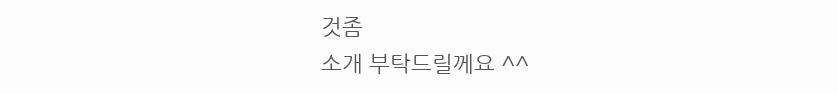것좀
소개 부탁드릴께요 ^^